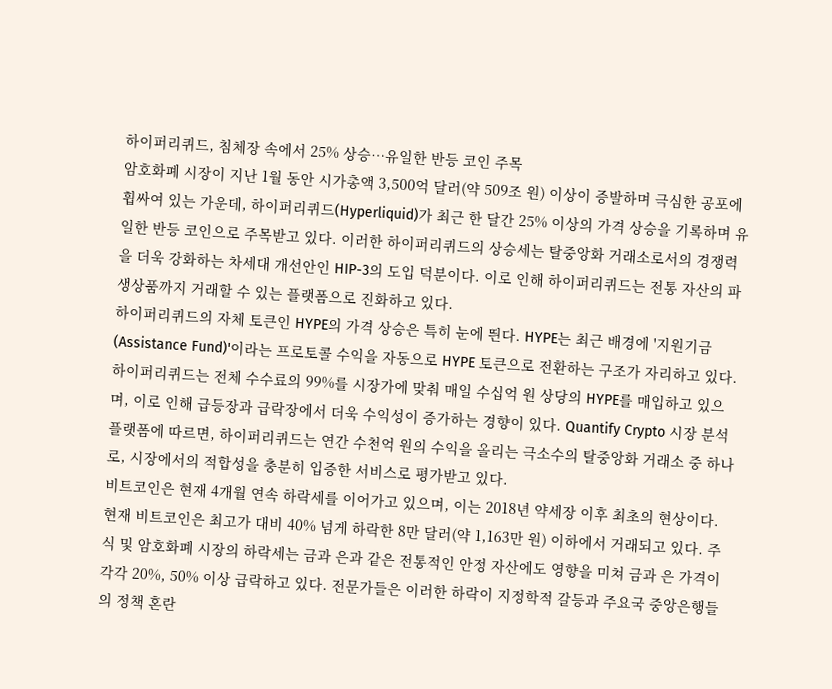하이퍼리퀴드, 침체장 속에서 25% 상승…유일한 반등 코인 주목
암호화폐 시장이 지난 1월 동안 시가총액 3,500억 달러(약 509조 원) 이상이 증발하며 극심한 공포에 휩싸여 있는 가운데, 하이퍼리퀴드(Hyperliquid)가 최근 한 달간 25% 이상의 가격 상승을 기록하며 유일한 반등 코인으로 주목받고 있다. 이러한 하이퍼리퀴드의 상승세는 탈중앙화 거래소로서의 경쟁력을 더욱 강화하는 차세대 개선안인 HIP-3의 도입 덕분이다. 이로 인해 하이퍼리퀴드는 전통 자산의 파생상품까지 거래할 수 있는 플랫폼으로 진화하고 있다.
하이퍼리퀴드의 자체 토큰인 HYPE의 가격 상승은 특히 눈에 띈다. HYPE는 최근 배경에 '지원기금(Assistance Fund)'이라는 프로토콜 수익을 자동으로 HYPE 토큰으로 전환하는 구조가 자리하고 있다. 하이퍼리퀴드는 전체 수수료의 99%를 시장가에 맞춰 매일 수십억 원 상당의 HYPE를 매입하고 있으며, 이로 인해 급등장과 급락장에서 더욱 수익성이 증가하는 경향이 있다. Quantify Crypto 시장 분석 플랫폼에 따르면, 하이퍼리퀴드는 연간 수천억 원의 수익을 올리는 극소수의 탈중앙화 거래소 중 하나로, 시장에서의 적합성을 충분히 입증한 서비스로 평가받고 있다.
비트코인은 현재 4개월 연속 하락세를 이어가고 있으며, 이는 2018년 약세장 이후 최초의 현상이다. 현재 비트코인은 최고가 대비 40% 넘게 하락한 8만 달러(약 1,163만 원) 이하에서 거래되고 있다. 주식 및 암호화폐 시장의 하락세는 금과 은과 같은 전통적인 안정 자산에도 영향을 미쳐 금과 은 가격이 각각 20%, 50% 이상 급락하고 있다. 전문가들은 이러한 하락이 지정학적 갈등과 주요국 중앙은행들의 정책 혼란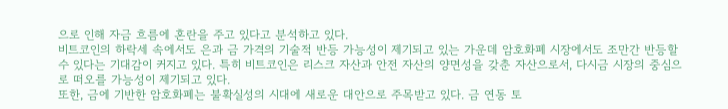으로 인해 자금 흐름에 혼란을 주고 있다고 분석하고 있다.
비트코인의 하락세 속에서도 은과 금 가격의 기술적 반등 가능성이 제기되고 있는 가운데 암호화폐 시장에서도 조만간 반등할 수 있다는 기대감이 커지고 있다. 특히 비트코인은 리스크 자산과 안전 자산의 양면성을 갖춘 자산으로서, 다시금 시장의 중심으로 떠오를 가능성이 제기되고 있다.
또한, 금에 기반한 암호화폐는 불확실성의 시대에 새로운 대안으로 주목받고 있다. 금 연동 토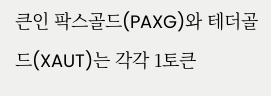큰인 팍스골드(PAXG)와 테더골드(XAUT)는 각각 1토큰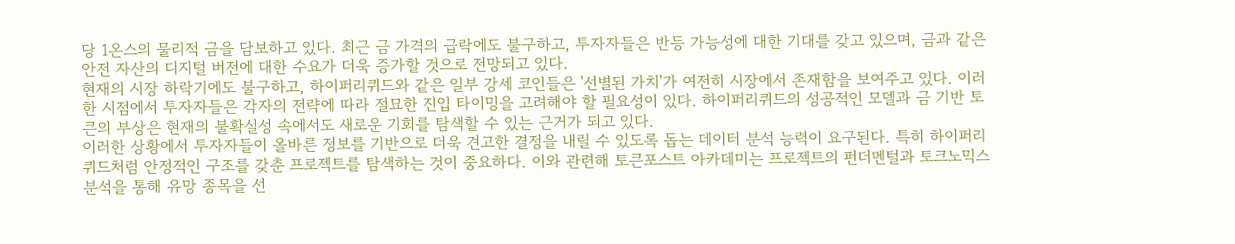당 1온스의 물리적 금을 담보하고 있다. 최근 금 가격의 급락에도 불구하고, 투자자들은 반등 가능성에 대한 기대를 갖고 있으며, 금과 같은 안전 자산의 디지털 버전에 대한 수요가 더욱 증가할 것으로 전망되고 있다.
현재의 시장 하락기에도 불구하고, 하이퍼리퀴드와 같은 일부 강세 코인들은 '선별된 가치'가 여전히 시장에서 존재함을 보여주고 있다. 이러한 시점에서 투자자들은 각자의 전략에 따라 절묘한 진입 타이밍을 고려해야 할 필요성이 있다. 하이퍼리퀴드의 성공적인 모델과 금 기반 토큰의 부상은 현재의 불확실성 속에서도 새로운 기회를 탐색할 수 있는 근거가 되고 있다.
이러한 상황에서 투자자들이 올바른 정보를 기반으로 더욱 견고한 결정을 내릴 수 있도록 돕는 데이터 분석 능력이 요구된다. 특히 하이퍼리퀴드처럼 안정적인 구조를 갖춘 프로젝트를 탐색하는 것이 중요하다. 이와 관련해 토큰포스트 아카데미는 프로젝트의 펀더멘털과 토크노믹스 분석을 통해 유망 종목을 선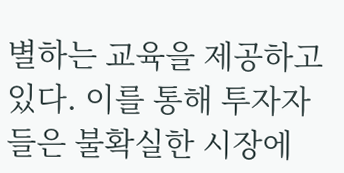별하는 교육을 제공하고 있다. 이를 통해 투자자들은 불확실한 시장에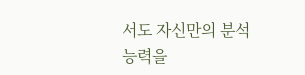서도 자신만의 분석 능력을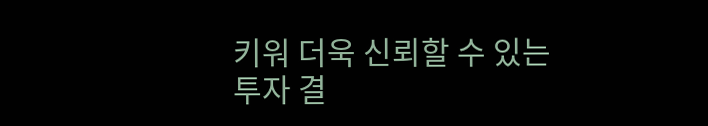키워 더욱 신뢰할 수 있는 투자 결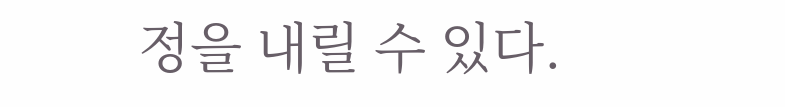정을 내릴 수 있다.